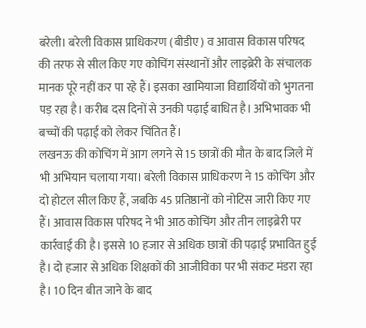बरेली। बरेली विकास प्राधिकरण (बीडीए) व आवास विकास परिषद की तरफ से सील किए गए कोचिंग संस्थानों और लाइब्रेरी के संचालक मानक पूरे नहीं कर पा रहे हैं। इसका खामियाजा विद्यार्थियों को भुगतना पड़ रहा है। करीब दस दिनों से उनकी पढ़ाई बाधित है। अभिभावक भी बच्चों की पढ़ाई को लेकर चिंतित हैं।
लखनऊ की कोचिंग में आग लगने से 15 छात्रों की मौत के बाद जिले में भी अभियान चलाया गया। बरेली विकास प्राधिकरण ने 15 कोचिंग और दो होटल सील किए हैं, जबकि 45 प्रतिष्ठानों को नोटिस जारी किए गए हैं। आवास विकास परिषद ने भी आठ कोचिंग और तीन लाइब्रेरी पर कार्रवाई की है। इससे 10 हजार से अधिक छात्रों की पढ़ाई प्रभावित हुई है। दो हजार से अधिक शिक्षकों की आजीविका पर भी संकट मंडरा रहा है। 10 दिन बीत जाने के बाद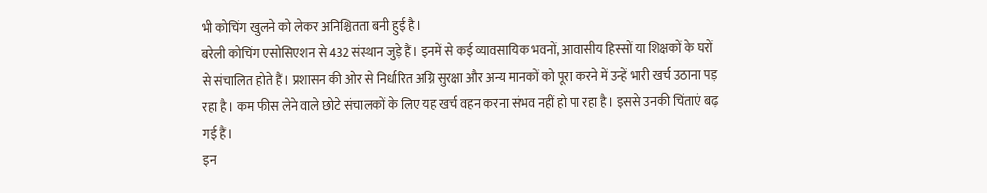भी कोचिंग खुलने को लेकर अनिश्चितता बनी हुई है।
बरेली कोचिंग एसोसिएशन से 432 संस्थान जुड़े हैं। इनमें से कई व्यावसायिक भवनों, आवासीय हिस्सों या शिक्षकों के घरों से संचालित होते हैं। प्रशासन की ओर से निर्धारित अग्नि सुरक्षा और अन्य मानकों को पूरा करने में उन्हें भारी खर्च उठाना पड़ रहा है। कम फीस लेने वाले छोटे संचालकों के लिए यह खर्च वहन करना संभव नहीं हो पा रहा है। इससे उनकी चिंताएं बढ़ गई हैं।
इन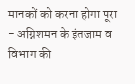मानकों को करना होगा पूरा
- अग्निशमन के इंतजाम व विभाग की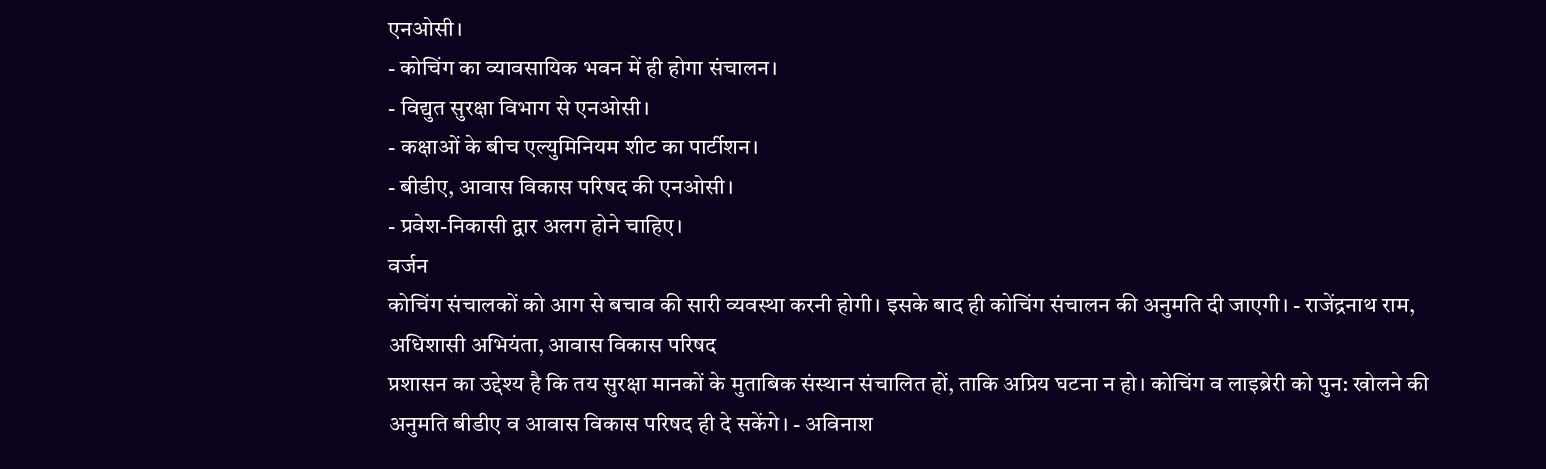एनओसी।
- कोचिंग का व्यावसायिक भवन में ही होगा संचालन।
- विद्युत सुरक्षा विभाग से एनओसी।
- कक्षाओं के बीच एल्युमिनियम शीट का पार्टीशन।
- बीडीए, आवास विकास परिषद की एनओसी।
- प्रवेश-निकासी द्वार अलग होने चाहिए।
वर्जन
कोचिंग संचालकों को आग से बचाव की सारी व्यवस्था करनी होगी। इसके बाद ही कोचिंग संचालन की अनुमति दी जाएगी। - राजेंद्रनाथ राम, अधिशासी अभियंता, आवास विकास परिषद
प्रशासन का उद्देश्य है कि तय सुरक्षा मानकों के मुताबिक संस्थान संचालित हों, ताकि अप्रिय घटना न हो। कोचिंग व लाइब्रेरी को पुन: खोलने की अनुमति बीडीए व आवास विकास परिषद ही दे सकेंगे। - अविनाश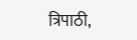त्रिपाठी,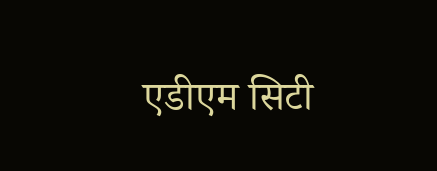एडीएम सिटी